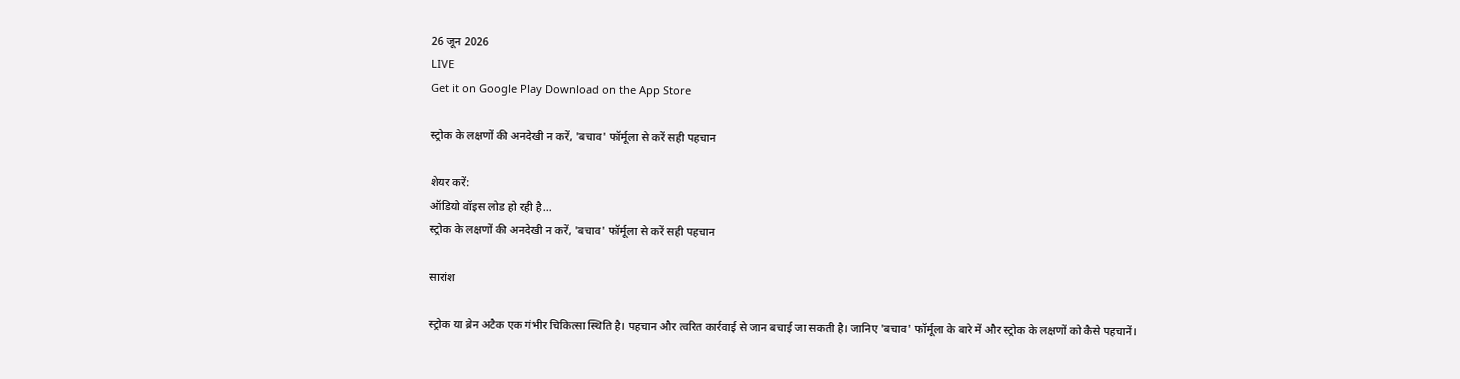26 जून 2026
LIVE
Get it on Google Play Download on the App Store

स्ट्रोक के लक्षणों की अनदेखी न करें, 'बचाव' फॉर्मूला से करें सही पहचान

शेयर करें:
ऑडियो वॉइस लोड हो रही है…
स्ट्रोक के लक्षणों की अनदेखी न करें, 'बचाव' फॉर्मूला से करें सही पहचान

सारांश

स्ट्रोक या ब्रेन अटैक एक गंभीर चिकित्सा स्थिति है। पहचान और त्वरित कार्रवाई से जान बचाई जा सकती है। जानिए 'बचाव' फॉर्मूला के बारे में और स्ट्रोक के लक्षणों को कैसे पहचानें।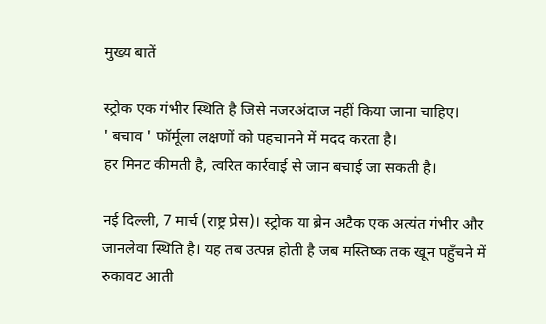मुख्य बातें

स्ट्रोक एक गंभीर स्थिति है जिसे नजरअंदाज नहीं किया जाना चाहिए।
' बचाव ' फॉर्मूला लक्षणों को पहचानने में मदद करता है।
हर मिनट कीमती है, त्वरित कार्रवाई से जान बचाई जा सकती है।

नई दिल्ली, 7 मार्च (राष्ट्र प्रेस)। स्ट्रोक या ब्रेन अटैक एक अत्यंत गंभीर और जानलेवा स्थिति है। यह तब उत्पन्न होती है जब मस्तिष्क तक खून पहुँचने में रुकावट आती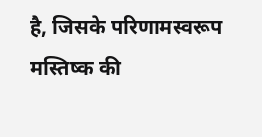है, जिसके परिणामस्वरूप मस्तिष्क की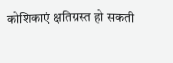कोशिकाएं क्षतिग्रस्त हो सकती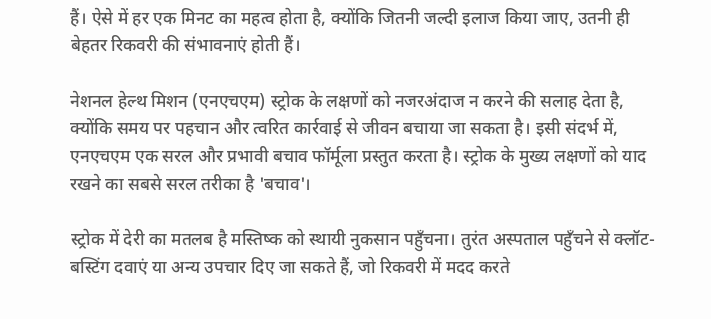हैं। ऐसे में हर एक मिनट का महत्व होता है, क्योंकि जितनी जल्दी इलाज किया जाए, उतनी ही बेहतर रिकवरी की संभावनाएं होती हैं।

नेशनल हेल्थ मिशन (एनएचएम) स्ट्रोक के लक्षणों को नजरअंदाज न करने की सलाह देता है, क्योंकि समय पर पहचान और त्वरित कार्रवाई से जीवन बचाया जा सकता है। इसी संदर्भ में, एनएचएम एक सरल और प्रभावी बचाव फॉर्मूला प्रस्तुत करता है। स्ट्रोक के मुख्य लक्षणों को याद रखने का सबसे सरल तरीका है 'बचाव'।

स्ट्रोक में देरी का मतलब है मस्तिष्क को स्थायी नुकसान पहुँचना। तुरंत अस्पताल पहुँचने से क्लॉट-बस्टिंग दवाएं या अन्य उपचार दिए जा सकते हैं, जो रिकवरी में मदद करते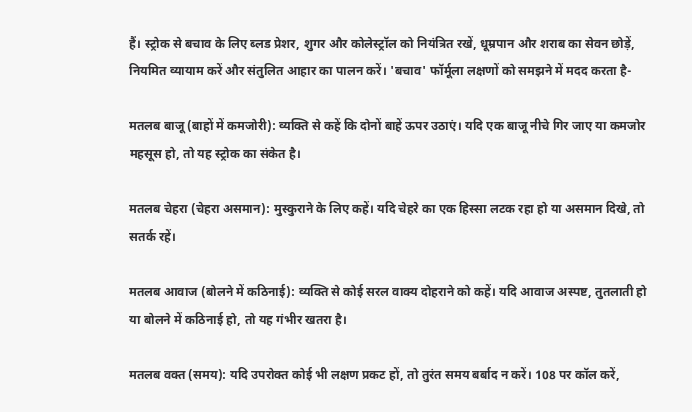हैं। स्ट्रोक से बचाव के लिए ब्लड प्रेशर, शुगर और कोलेस्ट्रॉल को नियंत्रित रखें, धूम्रपान और शराब का सेवन छोड़ें, नियमित व्यायाम करें और संतुलित आहार का पालन करें। 'बचाव' फॉर्मूला लक्षणों को समझने में मदद करता है-

मतलब बाजू (बाहों में कमजोरी): व्यक्ति से कहें कि दोनों बाहें ऊपर उठाएं। यदि एक बाजू नीचे गिर जाए या कमजोर महसूस हो, तो यह स्ट्रोक का संकेत है।

मतलब चेहरा (चेहरा असमान): मुस्कुराने के लिए कहें। यदि चेहरे का एक हिस्सा लटक रहा हो या असमान दिखे, तो सतर्क रहें।

मतलब आवाज (बोलने में कठिनाई): व्यक्ति से कोई सरल वाक्य दोहराने को कहें। यदि आवाज अस्पष्ट, तुतलाती हो या बोलने में कठिनाई हो, तो यह गंभीर खतरा है।

मतलब वक्त (समय): यदि उपरोक्त कोई भी लक्षण प्रकट हों, तो तुरंत समय बर्बाद न करें। 108 पर कॉल करें,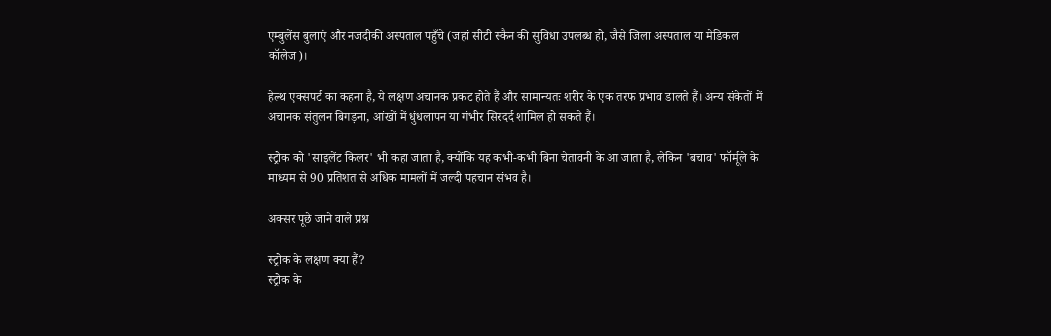एम्बुलेंस बुलाएं और नजदीकी अस्पताल पहुँचे (जहां सीटी स्कैन की सुविधा उपलब्ध हो, जैसे जिला अस्पताल या मेडिकल कॉलेज)।

हेल्थ एक्सपर्ट का कहना है, ये लक्षण अचानक प्रकट होते हैं और सामान्यतः शरीर के एक तरफ प्रभाव डालते हैं। अन्य संकेतों में अचानक संतुलन बिगड़ना, आंखों में धुंधलापन या गंभीर सिरदर्द शामिल हो सकते हैं।

स्ट्रोक को 'साइलेंट किलर' भी कहा जाता है, क्योंकि यह कभी-कभी बिना चेतावनी के आ जाता है, लेकिन 'बचाव' फॉर्मूले के माध्यम से 90 प्रतिशत से अधिक मामलों में जल्दी पहचान संभव है।

अक्सर पूछे जाने वाले प्रश्न

स्ट्रोक के लक्षण क्या हैं?
स्ट्रोक के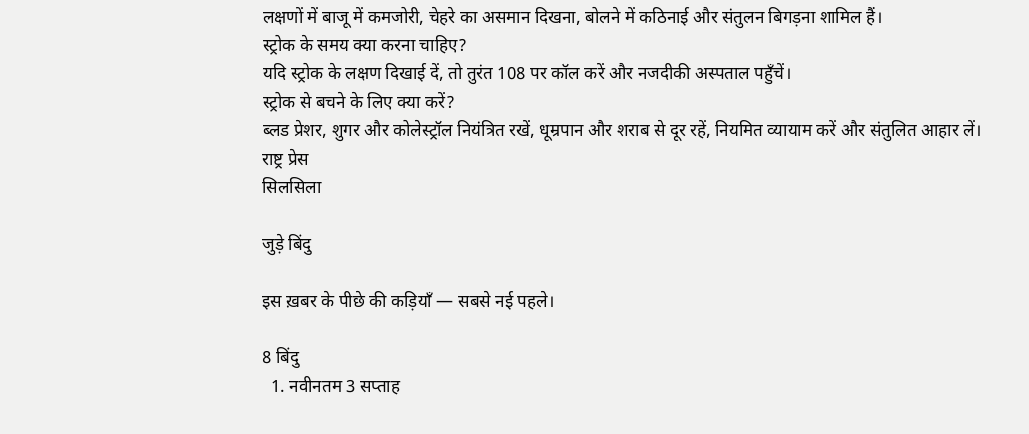लक्षणों में बाजू में कमजोरी, चेहरे का असमान दिखना, बोलने में कठिनाई और संतुलन बिगड़ना शामिल हैं।
स्ट्रोक के समय क्या करना चाहिए?
यदि स्ट्रोक के लक्षण दिखाई दें, तो तुरंत 108 पर कॉल करें और नजदीकी अस्पताल पहुँचें।
स्ट्रोक से बचने के लिए क्या करें?
ब्लड प्रेशर, शुगर और कोलेस्ट्रॉल नियंत्रित रखें, धूम्रपान और शराब से दूर रहें, नियमित व्यायाम करें और संतुलित आहार लें।
राष्ट्र प्रेस
सिलसिला

जुड़े बिंदु

इस ख़बर के पीछे की कड़ियाँ — सबसे नई पहले।

8 बिंदु
  1. नवीनतम 3 सप्ताह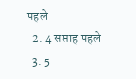पहले
  2. 4 सप्ताह पहले
  3. 5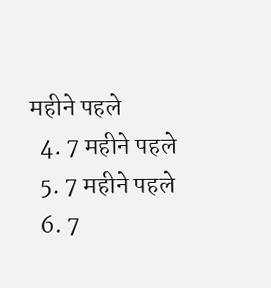महीने पहले
  4. 7 महीने पहले
  5. 7 महीने पहले
  6. 7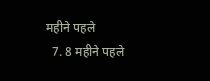महीने पहले
  7. 8 महीने पहले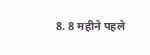8. 8 महीने पहले